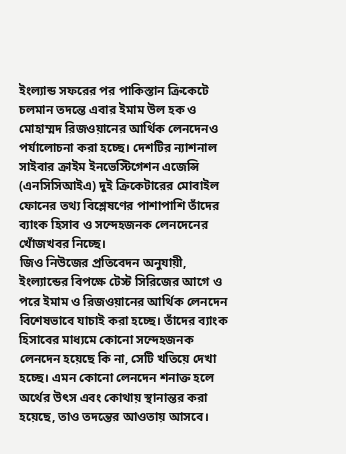ইংল্যান্ড সফরের পর পাকিস্তান ক্রিকেটে চলমান তদন্তে এবার ইমাম উল হক ও মোহাম্মদ রিজওয়ানের আর্থিক লেনদেনও পর্যালোচনা করা হচ্ছে। দেশটির ন্যাশনাল সাইবার ক্রাইম ইনভেস্টিগেশন এজেন্সি (এনসিসিআইএ) দুই ক্রিকেটারের মোবাইল ফোনের তথ্য বিশ্লেষণের পাশাপাশি তাঁদের ব্যাংক হিসাব ও সন্দেহজনক লেনদেনের খোঁজখবর নিচ্ছে।
জিও নিউজের প্রতিবেদন অনুযায়ী, ইংল্যান্ডের বিপক্ষে টেস্ট সিরিজের আগে ও পরে ইমাম ও রিজওয়ানের আর্থিক লেনদেন বিশেষভাবে যাচাই করা হচ্ছে। তাঁদের ব্যাংক হিসাবের মাধ্যমে কোনো সন্দেহজনক লেনদেন হয়েছে কি না, সেটি খতিয়ে দেখা হচ্ছে। এমন কোনো লেনদেন শনাক্ত হলে অর্থের উৎস এবং কোথায় স্থানান্তর করা হয়েছে, তাও তদন্তের আওতায় আসবে।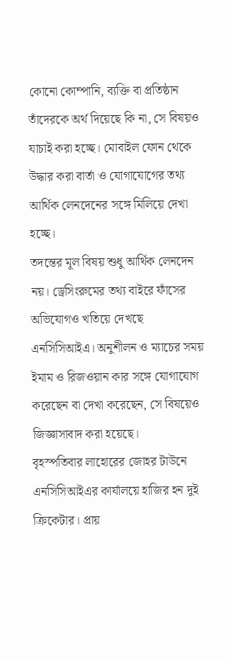কোনো কোম্পানি, ব্যক্তি বা প্রতিষ্ঠান তাঁদেরকে অর্থ দিয়েছে কি না, সে বিষয়ও যাচাই করা হচ্ছে। মোবাইল ফোন থেকে উদ্ধার করা বার্তা ও যোগাযোগের তথ্য আর্থিক লেনদেনের সঙ্গে মিলিয়ে দেখা হচ্ছে।
তদন্তের মূল বিষয় শুধু আর্থিক লেনদেন নয়। ড্রেসিংরুমের তথ্য বাইরে ফাঁসের অভিযোগও খতিয়ে দেখছে এনসিসিআইএ। অনুশীলন ও ম্যাচের সময় ইমাম ও রিজওয়ান কার সঙ্গে যোগাযোগ করেছেন বা দেখা করেছেন, সে বিষয়েও জিজ্ঞাসাবাদ করা হয়েছে।
বৃহস্পতিবার লাহোরের জোহর টাউনে এনসিসিআইএর কার্যালয়ে হাজির হন দুই ক্রিকেটার। প্রায়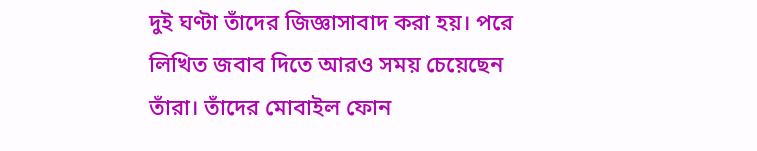দুই ঘণ্টা তাঁদের জিজ্ঞাসাবাদ করা হয়। পরে লিখিত জবাব দিতে আরও সময় চেয়েছেন তাঁরা। তাঁদের মোবাইল ফোন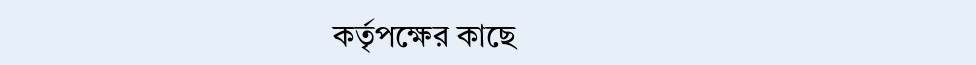কর্তৃপক্ষের কাছে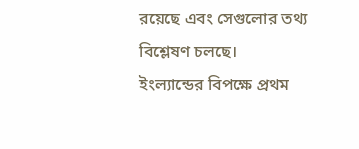রয়েছে এবং সেগুলোর তথ্য বিশ্লেষণ চলছে।
ইংল্যান্ডের বিপক্ষে প্রথম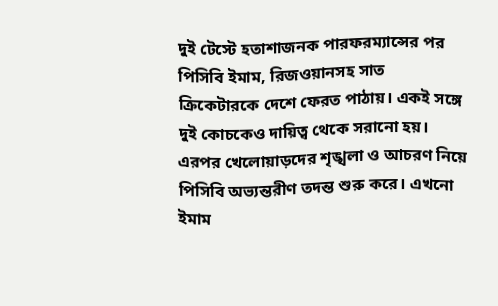দুই টেস্টে হতাশাজনক পারফরম্যান্সের পর পিসিবি ইমাম, রিজওয়ানসহ সাত ক্রিকেটারকে দেশে ফেরত পাঠায়। একই সঙ্গে দুই কোচকেও দায়িত্ব থেকে সরানো হয়। এরপর খেলোয়াড়দের শৃঙ্খলা ও আচরণ নিয়ে পিসিবি অভ্যন্তরীণ তদন্ত শুরু করে। এখনো ইমাম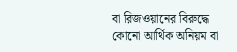বা রিজওয়ানের বিরুদ্ধে কোনো আর্থিক অনিয়ম বা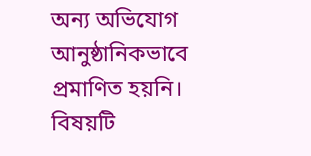অন্য অভিযোগ আনুষ্ঠানিকভাবে প্রমাণিত হয়নি। বিষয়টি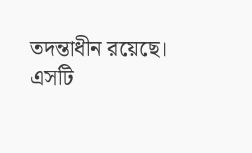তদন্তাধীন রয়েছে।
এসটি